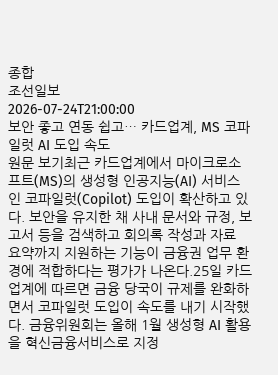종합
조선일보
2026-07-24T21:00:00
보안 좋고 연동 쉽고… 카드업계, MS 코파일럿 AI 도입 속도
원문 보기최근 카드업계에서 마이크로소프트(MS)의 생성형 인공지능(AI) 서비스인 코파일럿(Copilot) 도입이 확산하고 있다. 보안을 유지한 채 사내 문서와 규정, 보고서 등을 검색하고 회의록 작성과 자료 요약까지 지원하는 기능이 금융권 업무 환경에 적합하다는 평가가 나온다.25일 카드업계에 따르면 금융 당국이 규제를 완화하면서 코파일럿 도입이 속도를 내기 시작했다. 금융위원회는 올해 1월 생성형 AI 활용을 혁신금융서비스로 지정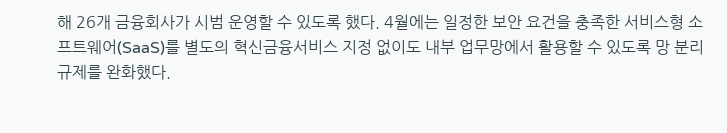해 26개 금융회사가 시범 운영할 수 있도록 했다. 4월에는 일정한 보안 요건을 충족한 서비스형 소프트웨어(SaaS)를 별도의 혁신금융서비스 지정 없이도 내부 업무망에서 활용할 수 있도록 망 분리 규제를 완화했다.